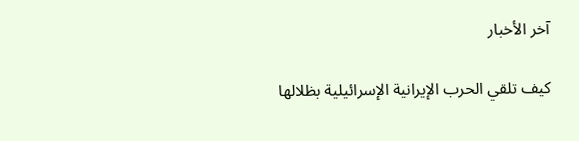آخر الأخبار

كيف تلقي الحرب الإيرانية الإسرائيلية بظلالها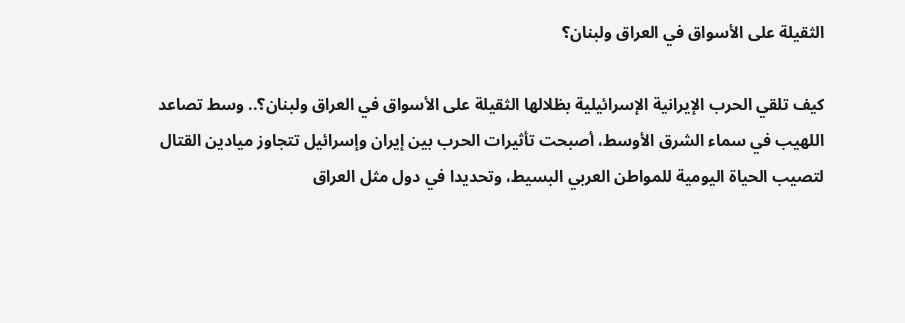الثقيلة على الأسواق في العراق ولبنان؟

كيف تلقي الحرب الإيرانية الإسرائيلية بظلالها الثقيلة على الأسواق في العراق ولبنان؟.. وسط تصاعد اللهيب في سماء الشرق الأوسط، أصبحت تأثيرات الحرب بين إيران وإسرائيل تتجاوز ميادين القتال لتصيب الحياة اليومية للمواطن العربي البسيط، وتحديدا في دول مثل العراق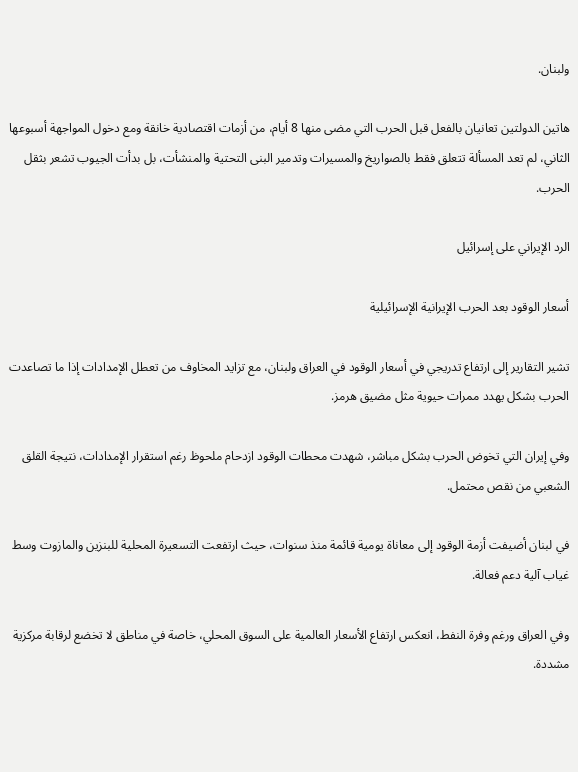ولبنان.

هاتين الدولتين تعانيان بالفعل قبل الحرب التي مضى منها 8 أيام، من أزمات اقتصادية خانقة ومع دخول المواجهة أسبوعها الثاني، لم تعد المسألة تتعلق فقط بالصواريخ والمسيرات وتدمير البنى التحتية والمنشأت، بل بدأت الجيوب تشعر بثقل الحرب.

الرد الإيراني على إسرائيل

أسعار الوقود بعد الحرب الإيرانية الإسرائيلية

تشير التقارير إلى ارتفاع تدريجي في أسعار الوقود في العراق ولبنان، مع تزايد المخاوف من تعطل الإمدادات إذا ما تصاعدت الحرب بشكل يهدد ممرات حيوية مثل مضيق هرمز.

وفي إيران التي تخوض الحرب بشكل مباشر، شهدت محطات الوقود ازدحام ملحوظ رغم استقرار الإمدادات، نتيجة القلق الشعبي من نقص محتمل.

في لبنان أضيفت أزمة الوقود إلى معاناة يومية قائمة منذ سنوات، حيث ارتفعت التسعيرة المحلية للبنزين والمازوت وسط غياب آلية دعم فعالة.

وفي العراق ورغم وفرة النفط، انعكس ارتفاع الأسعار العالمية على السوق المحلي، خاصة في مناطق لا تخضع لرقابة مركزية مشددة.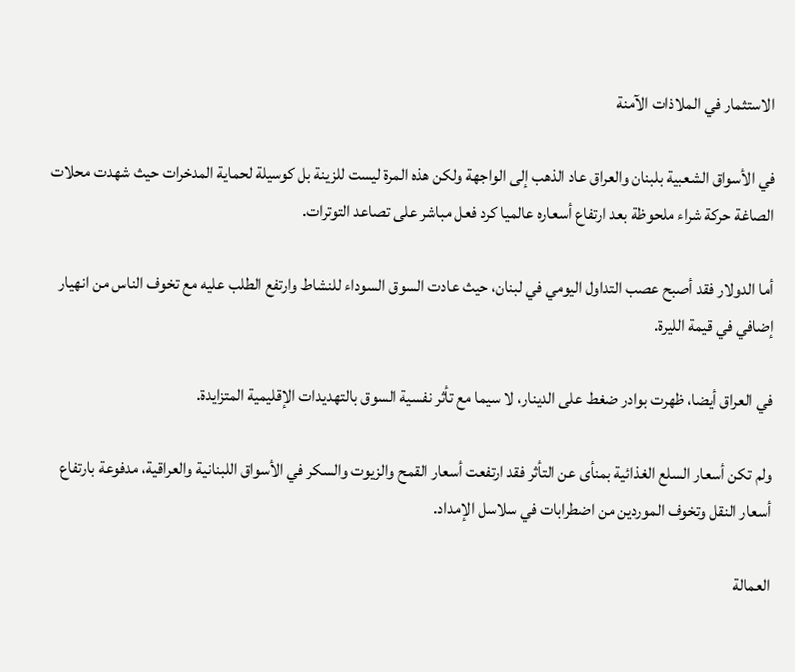الاستثمار في الملاذات الآمنة

في الأسواق الشعبية بلبنان والعراق عاد الذهب إلى الواجهة ولكن هذه المرة ليست للزينة بل كوسيلة لحماية المدخرات حيث شهدت محلات الصاغة حركة شراء ملحوظة بعد ارتفاع أسعاره عالميا كرد فعل مباشر على تصاعد التوترات.

أما الدولار فقد أصبح عصب التداول اليومي في لبنان، حيث عادت السوق السوداء للنشاط وارتفع الطلب عليه مع تخوف الناس من انهيار إضافي في قيمة الليرة.

في العراق أيضا، ظهرت بوادر ضغط على الدينار، لا سيما مع تأثر نفسية السوق بالتهديدات الإقليمية المتزايدة.

ولم تكن أسعار السلع الغذائية بمنأى عن التأثر فقد ارتفعت أسعار القمح والزيوت والسكر في الأسواق اللبنانية والعراقية، مدفوعة بارتفاع أسعار النقل وتخوف الموردين من اضطرابات في سلاسل الإمداد.

العمالة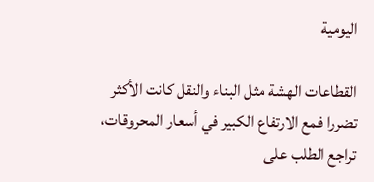اليومية

القطاعات الهشة مثل البناء والنقل كانت الأكثر تضررا فمع الارتفاع الكبير في أسعار المحروقات، تراجع الطلب على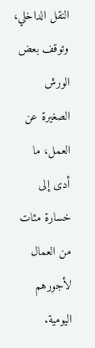النقل الداخلي، وتوقف بعض الورش الصغيرة عن العمل، ما أدى إلى خسارة مئات من العمال لأجورهم اليومية.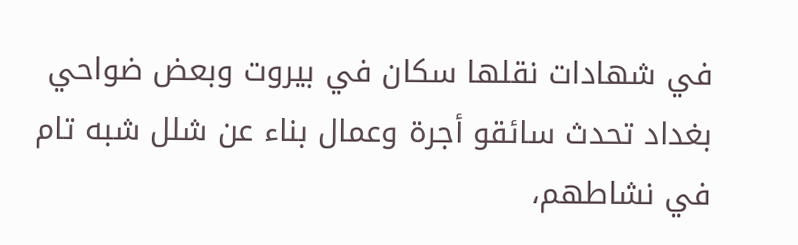في شهادات نقلها سكان في بيروت وبعض ضواحي بغداد تحدث سائقو أجرة وعمال بناء عن شلل شبه تام في نشاطهم،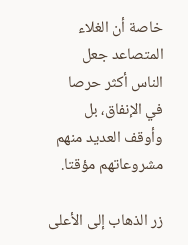خاصة أن الغلاء المتصاعد جعل الناس أكثر حرصا في الإنفاق، بل وأوقف العديد منهم مشروعاتهم مؤقتا.

زر الذهاب إلى الأعلى